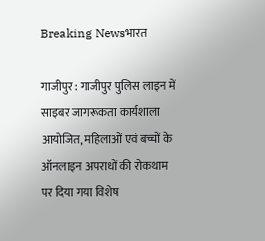Breaking Newsभारत

गाजीपुर : गाजीपुर पुलिस लाइन में साइबर जागरूकता कार्यशाला आयोजित, महिलाओं एवं बच्चों के ऑनलाइन अपराधों की रोकथाम पर दिया गया विशेष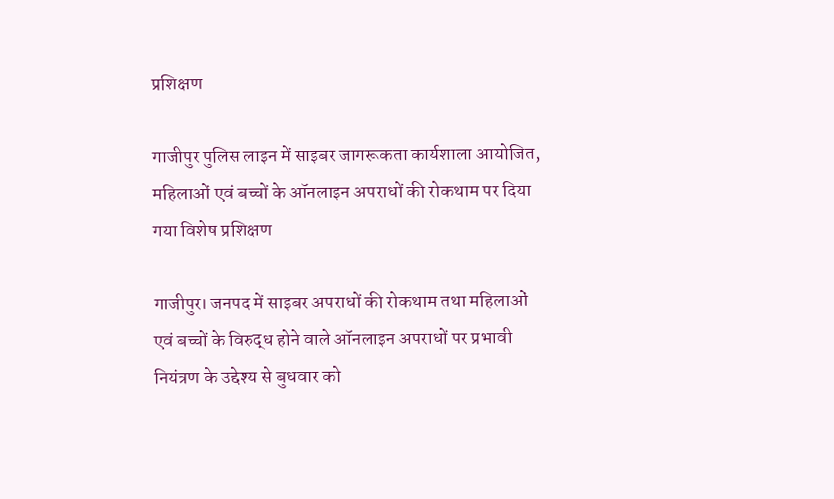प्रशिक्षण

गाजीपुर पुलिस लाइन में साइबर जागरूकता कार्यशाला आयोजित, महिलाओं एवं बच्चों के ऑनलाइन अपराधों की रोकथाम पर दिया गया विशेष प्रशिक्षण

गाजीपुर। जनपद में साइबर अपराधों की रोकथाम तथा महिलाओं एवं बच्चों के विरुद्ध होने वाले ऑनलाइन अपराधों पर प्रभावी नियंत्रण के उद्देश्य से बुधवार को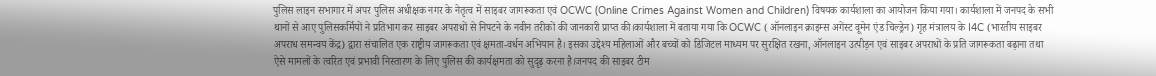पुलिस लाइन सभागार में अपर पुलिस अधीक्षक नगर के नेतृत्व में साइबर जागरूकता एवं OCWC (Online Crimes Against Women and Children) विषयक कार्यशाला का आयोजन किया गया। कार्यशाला में जनपद के सभी थानों से आए पुलिसकर्मियों ने प्रतिभाग कर साइबर अपराधों से निपटने के नवीन तरीकों की जानकारी प्राप्त की।कार्यशाला में बताया गया कि OCWC (ऑनलाइन क्राइम्स अगेंस्ट वूमेन एंड चिल्ड्रेन) गृह मंत्रालय के I4C (भारतीय साइबर अपराध समन्वय केंद्र) द्वारा संचालित एक राष्ट्रीय जागरूकता एवं क्षमता-वर्धन अभियान है। इसका उद्देश्य महिलाओं और बच्चों को डिजिटल माध्यम पर सुरक्षित रखना, ऑनलाइन उत्पीड़न एवं साइबर अपराधों के प्रति जागरूकता बढ़ाना तथा ऐसे मामलों के त्वरित एवं प्रभावी निस्तारण के लिए पुलिस की कार्यक्षमता को सुदृढ़ करना है।जनपद की साइबर टीम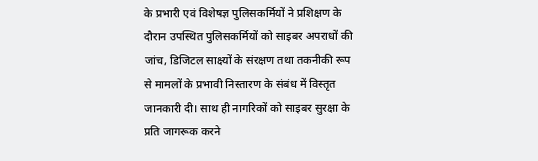के प्रभारी एवं विशेषज्ञ पुलिसकर्मियों ने प्रशिक्षण के दौरान उपस्थित पुलिसकर्मियों को साइबर अपराधों की जांच, डिजिटल साक्ष्यों के संरक्षण तथा तकनीकी रूप से मामलों के प्रभावी निस्तारण के संबंध में विस्तृत जानकारी दी। साथ ही नागरिकों को साइबर सुरक्षा के प्रति जागरूक करने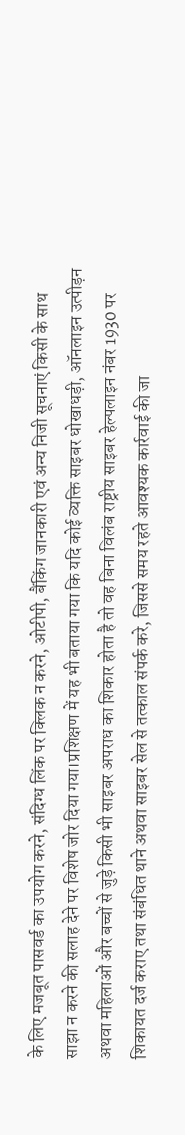के लिए मजबूत पासवर्ड का उपयोग करने, संदिग्ध लिंक पर क्लिक न करने, ओटीपी, बैंकिंग जानकारी एवं अन्य निजी सूचनाएं किसी के साथ साझा न करने की सलाह देने पर विशेष जोर दिया गया।प्रशिक्षण में यह भी बताया गया कि यदि कोई व्यक्ति साइबर धोखाधड़ी, ऑनलाइन उत्पीड़न अथवा महिलाओं और बच्चों से जुड़े किसी भी साइबर अपराध का शिकार होता है तो वह बिना विलंब राष्ट्रीय साइबर हेल्पलाइन नंबर 1930 पर शिकायत दर्ज कराए तथा संबंधित थाने अथवा साइबर सेल से तत्काल संपर्क करे, जिससे समय रहते आवश्यक कार्रवाई की जा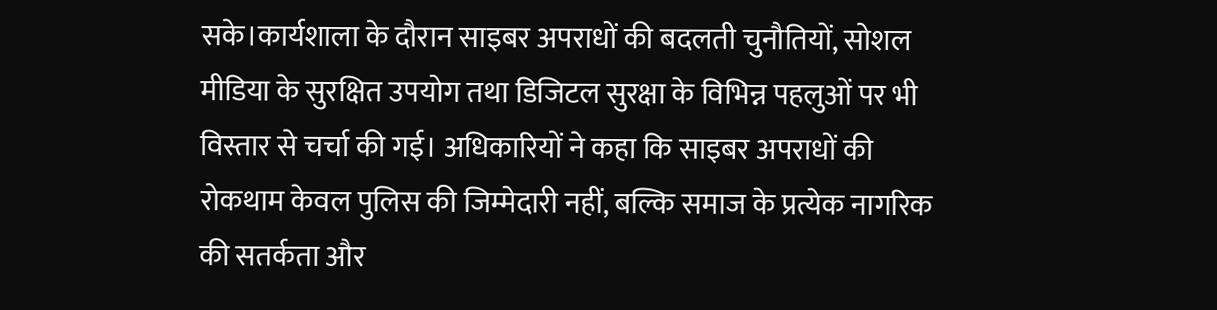सके।कार्यशाला के दौरान साइबर अपराधों की बदलती चुनौतियों, सोशल मीडिया के सुरक्षित उपयोग तथा डिजिटल सुरक्षा के विभिन्न पहलुओं पर भी विस्तार से चर्चा की गई। अधिकारियों ने कहा कि साइबर अपराधों की रोकथाम केवल पुलिस की जिम्मेदारी नहीं, बल्कि समाज के प्रत्येक नागरिक की सतर्कता और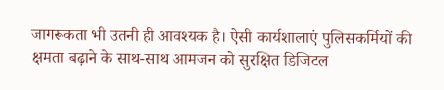जागरूकता भी उतनी ही आवश्यक है। ऐसी कार्यशालाएं पुलिसकर्मियों की क्षमता बढ़ाने के साथ-साथ आमजन को सुरक्षित डिजिटल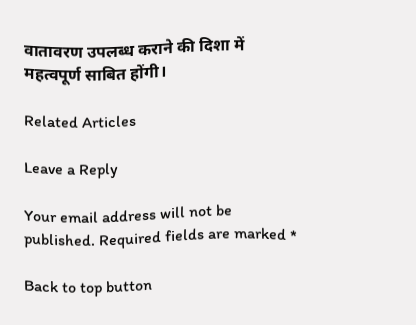वातावरण उपलब्ध कराने की दिशा में महत्वपूर्ण साबित होंगी।

Related Articles

Leave a Reply

Your email address will not be published. Required fields are marked *

Back to top button